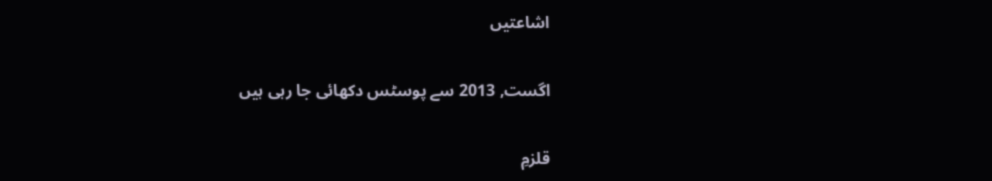اشاعتیں

اگست, 2013 سے پوسٹس دکھائی جا رہی ہیں

قلزمِ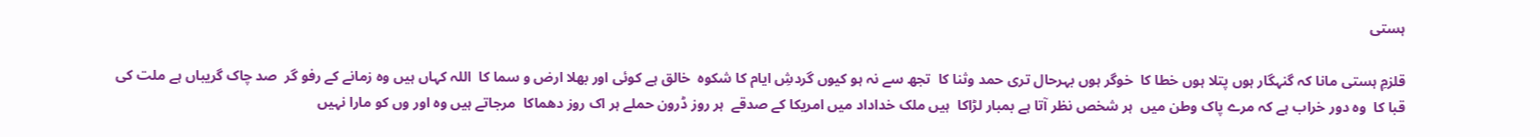ہستی

قلزمِ ہستی مانا کہ گنہگار ہوں پتلا ہوں خطا کا  خوگر ہوں بہرحال تری حمد وثنا کا  تجھ سے نہ ہو کیوں گردشِ ایام کا شکوہ  خالق ہے کوئی اور بھلا ارض و سما کا  اللہ کہاں ہیں وہ زمانے کے رفو گر  صد چاک گریباں ہے ملت کی قبا کا  وہ دور خراب ہے کہ مرے پاک وطن میں  ہر شخص نظر آتا ہے بمبار لڑاکا  ہیں ملک خداداد میں امریکا کے صدقے  ہر روز ڈرون حملے ہر اک روز دھماکا  مرجاتے ہیں وہ اور وں کو مارا نہیں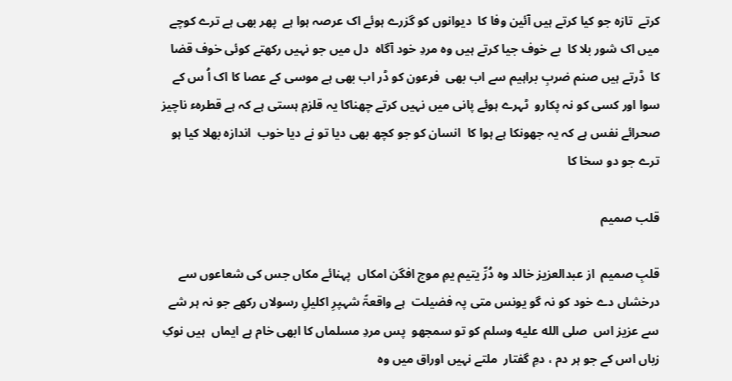کرتے  تازہ جو کیا کرتے ہیں آئین وفا کا  دیوانوں کو گزرے ہوئے اک عرصہ ہوا ہے  پھر بھی ہے ترے کوچے میں اک شور بلا کا  بے خوف جیا کرتے ہیں وہ مردِ خود آگاہ  دل میں جو نہیں رکھتے کوئی خوف قضا کا  ڈرتے ہیں صنم ضربِ براہیم سے اب بھی  فرعون کو ڈر اب بھی ہے موسی کے عصا کا اک اُ س کے سوا اور کسی کو نہ پکارو  ٹہرے ہوئے پانی میں نہیں کرتے چھناکا یہ قلزمِ ہستی ہے کہ ہے قطرہء ناچیز  صحرائے نفس ہے کہ یہ جھونکا ہے ہوا کا  انسان کو جو کچھ بھی دیا تو نے دیا خوب  اندازہ بھلا کیا ہو ترے جو دو سخا کا

قلب صمیم

قلبِ صمیم  از عبدالعزیز خالد وہ دُرِّ یتیم یمِ موج افگن امکاں  پہنائے مکاں جس کی شعاعوں سے درخشاں دے خود کو نہ گو یونس متی پہ فضیلت  ہے واقعۃً شہپرِ اکلیلِ رسولاں رکھے جو نہ ہر شے سے عزیز اس  صلى الله عليه وسلم کو تو سمجھو  پس مردِ مسلماں کا ابھی خام ہے ایماں  ہیں نوکِ زباں اس کے جو ہر دم ، دمِ گفتار  ملتے نہیں اوراق میں وہ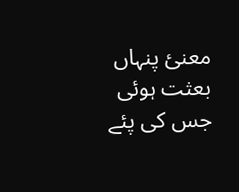معنئ پنہاں  بعثت ہوئی جس کی پئے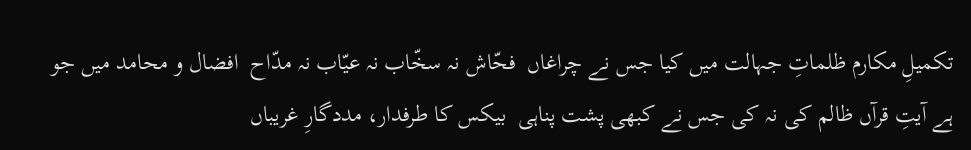تکمیلِ مکارم ظلماتِ جہالت میں کیا جس نے چراغاں  فحّاش نہ سخّاب نہ عیّاب نہ مدّاح  افضال و محامد میں جو ہے آیتِ قرآں ظالم کی نہ کی جس نے کبھی پشت پناہی  بیکس کا طرفدار، مددگارِ غریباں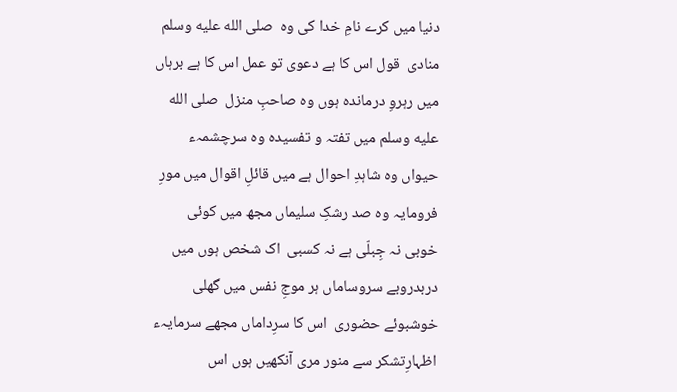دنیا میں کرے نامِ خدا کی وہ  صلى الله عليه وسلم منادی  قول اس کا ہے دعوی تو عمل اس کا ہے برہاں میں رہروِ درماندہ ہوں وہ صاحبِ منزل  صلى الله عليه وسلم میں تفتہ و تفسیدہ وہ سرچشمہء حیواں وہ شاہدِ احوال ہے میں قائلِ اقوال میں مورِ فرومایہ وہ صد رشکِ سلیماں مجھ میں کوئی خوبی نہ جِبلّی ہے نہ کسبی  اک شخص ہوں میں دربدروبے سروساماں ہر موجِ نفس میں گھلی خوشبوئے حضوری  اس کا سرِداماں مجھے سرمایہء اظہارِتشکر سے منور مری آنکھیں ہوں اس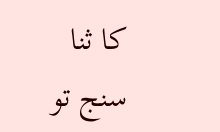کا ثنا سنج تو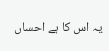یہ اس کا ہے احساں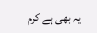یہ بھی ہے کرم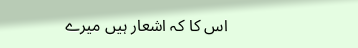اس کا کہ اشعار ہیں میرے